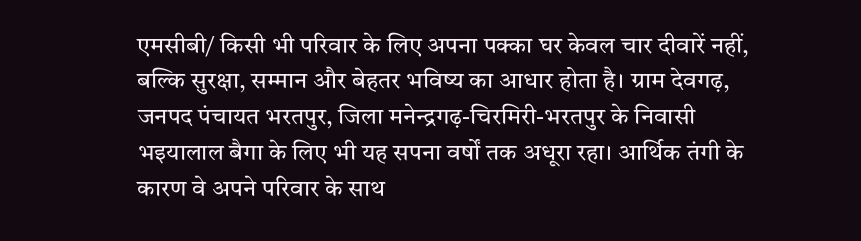एमसीबी/ किसी भी परिवार के लिए अपना पक्का घर केवल चार दीवारें नहीं, बल्कि सुरक्षा, सम्मान और बेहतर भविष्य का आधार होता है। ग्राम देवगढ़, जनपद पंचायत भरतपुर, जिला मनेन्द्रगढ़-चिरमिरी-भरतपुर के निवासी भइयालाल बैगा के लिए भी यह सपना वर्षों तक अधूरा रहा। आर्थिक तंगी के कारण वे अपने परिवार के साथ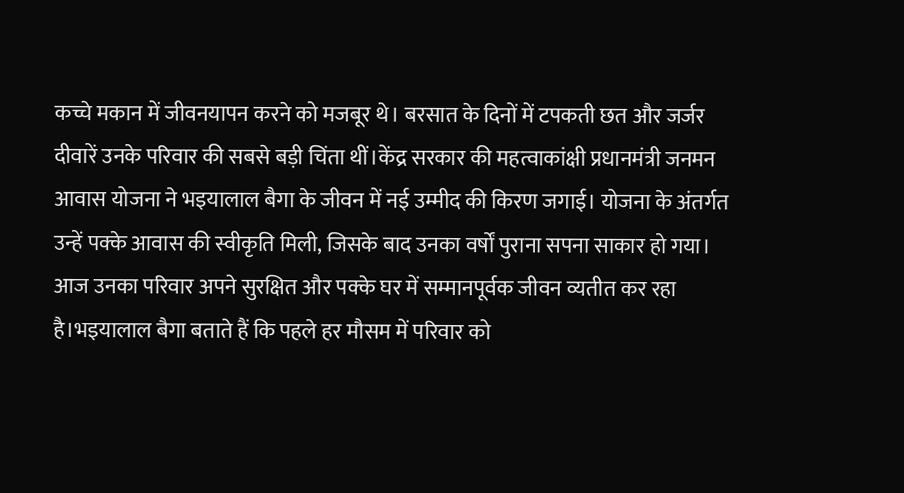कच्चे मकान में जीवनयापन करने को मजबूर थे। बरसात के दिनों में टपकती छत और जर्जर दीवारें उनके परिवार की सबसे बड़ी चिंता थीं।केंद्र सरकार की महत्वाकांक्षी प्रधानमंत्री जनमन आवास योजना ने भइयालाल बैगा के जीवन में नई उम्मीद की किरण जगाई। योजना के अंतर्गत उन्हें पक्के आवास की स्वीकृति मिली, जिसके बाद उनका वर्षों पुराना सपना साकार हो गया। आज उनका परिवार अपने सुरक्षित और पक्के घर में सम्मानपूर्वक जीवन व्यतीत कर रहा है।भइयालाल बैगा बताते हैं कि पहले हर मौसम में परिवार को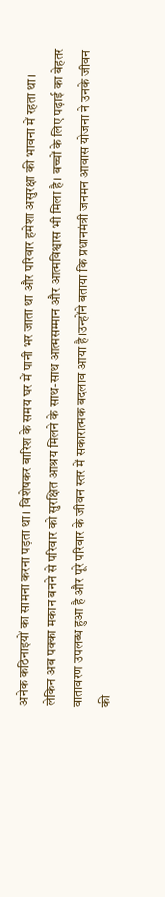अनेक कठिनाइयों का सामना करना पड़ता था। विशेषकर बारिश के समय घर में पानी भर जाता था और परिवार हमेशा असुरक्षा की भावना में रहता था।
लेकिन अब पक्का मकान बनने से परिवार को सुरक्षित आश्रय मिलने के साथ-साथ आत्मसम्मान और आत्मविश्वास भी मिला है। बच्चों के लिए पढ़ाई का बेहतर वातावरण उपलब्ध हुआ है और पूरे परिवार के जीवन स्तर में सकारात्मक बदलाव आया है।उन्होंने बताया कि प्रधानमंत्री जनमन आवास योजना ने उनके जीवन की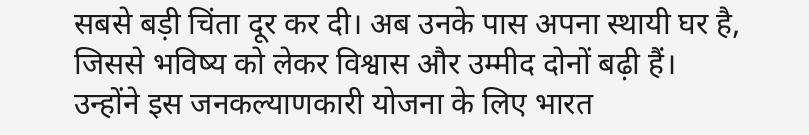सबसे बड़ी चिंता दूर कर दी। अब उनके पास अपना स्थायी घर है, जिससे भविष्य को लेकर विश्वास और उम्मीद दोनों बढ़ी हैं।
उन्होंने इस जनकल्याणकारी योजना के लिए भारत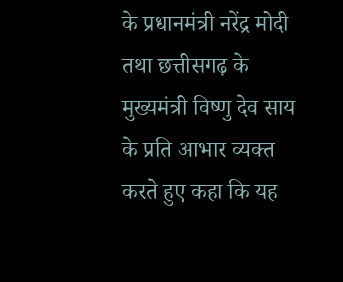के प्रधानमंत्री नरेंद्र मोदी तथा छत्तीसगढ़ के मुख्यमंत्री विष्णु देव साय के प्रति आभार व्यक्त करते हुए कहा कि यह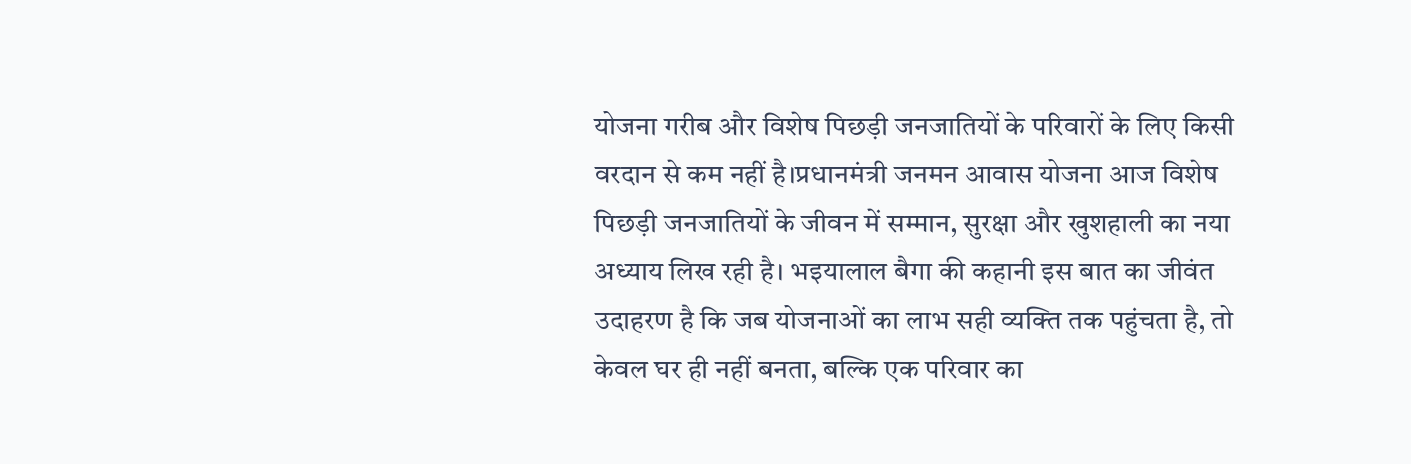योजना गरीब और विशेष पिछड़ी जनजातियों के परिवारों के लिए किसी वरदान से कम नहीं है।प्रधानमंत्री जनमन आवास योजना आज विशेष पिछड़ी जनजातियों के जीवन में सम्मान, सुरक्षा और खुशहाली का नया अध्याय लिख रही है। भइयालाल बैगा की कहानी इस बात का जीवंत उदाहरण है कि जब योजनाओं का लाभ सही व्यक्ति तक पहुंचता है, तो केवल घर ही नहीं बनता, बल्कि एक परिवार का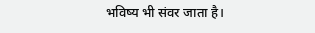भविष्य भी संवर जाता है।